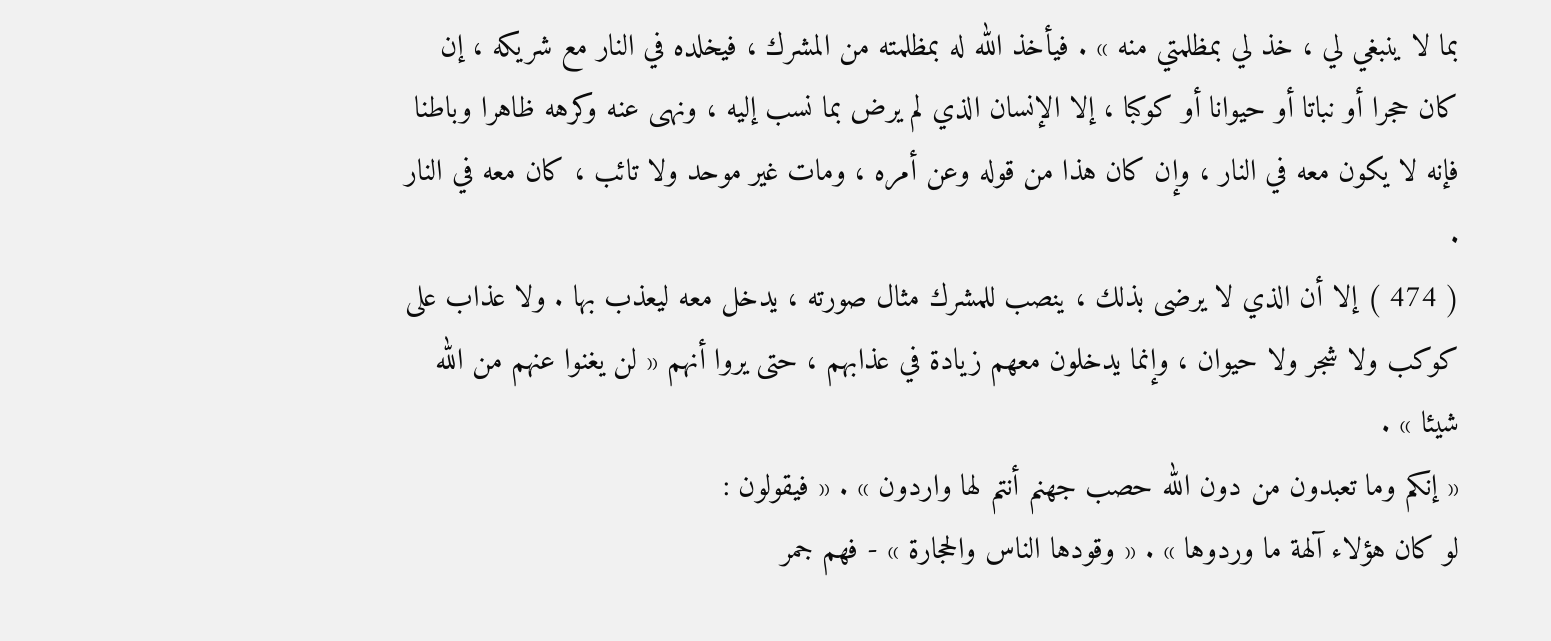بما لا ينبغي لي ، خذ لي بمظلمتي منه » . فيأخذ الله له بمظلمته من المشرك ، فيخلده في النار مع شريكه ، إن كان حجرا أو نباتا أو حيوانا أو كوكبا ، إلا الإنسان الذي لم يرض بما نسب إليه ، ونهى عنه وكرهه ظاهرا وباطنا فإنه لا يكون معه في النار ، وإن كان هذا من قوله وعن أمره ، ومات غير موحد ولا تائب ، كان معه في النار .
( 474 ) إلا أن الذي لا يرضى بذلك ، ينصب للمشرك مثال صورته ، يدخل معه ليعذب بها . ولا عذاب على كوكب ولا شجر ولا حيوان ، وإنما يدخلون معهم زيادة في عذابهم ، حتى يروا أنهم « لن يغنوا عنهم من الله شيئا » .
« إنكم وما تعبدون من دون الله حصب جهنم أنتم لها واردون » . « فيقولون :
لو كان هؤلاء آلهة ما وردوها » . « وقودها الناس والحجارة » - فهم جمر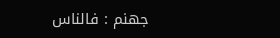جهنم : فالناس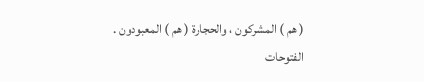( هم ) المشركون ، والحجارة ( هم ) المعبودون .
الفتوحات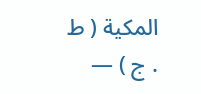المكية ( ط . ج ) —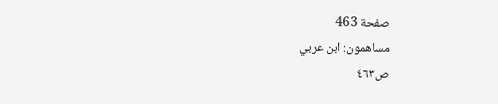صفحة 463
مساهمون: ابن عربي
ص٤٦٣